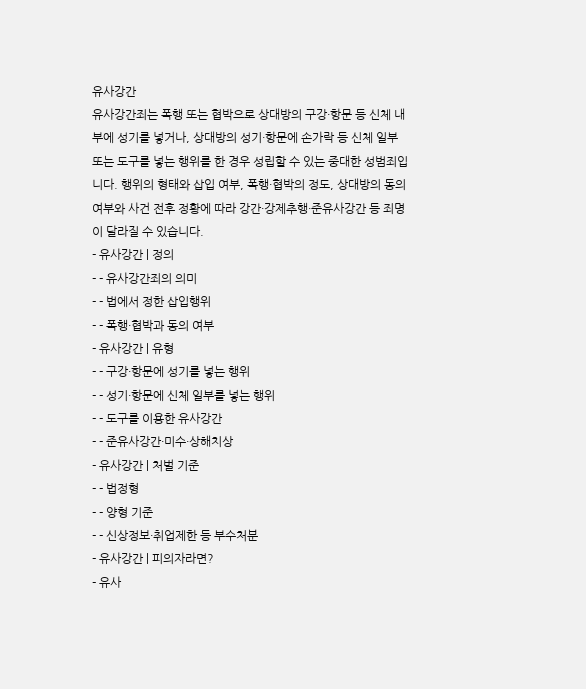유사강간
유사강간죄는 폭행 또는 협박으로 상대방의 구강·항문 등 신체 내부에 성기를 넣거나, 상대방의 성기·항문에 손가락 등 신체 일부 또는 도구를 넣는 행위를 한 경우 성립할 수 있는 중대한 성범죄입니다. 행위의 형태와 삽입 여부, 폭행·협박의 정도, 상대방의 동의 여부와 사건 전후 정황에 따라 강간·강제추행·준유사강간 등 죄명이 달라질 수 있습니다.
- 유사강간 | 정의
- - 유사강간죄의 의미
- - 법에서 정한 삽입행위
- - 폭행·협박과 동의 여부
- 유사강간 | 유형
- - 구강·항문에 성기를 넣는 행위
- - 성기·항문에 신체 일부를 넣는 행위
- - 도구를 이용한 유사강간
- - 준유사강간·미수·상해치상
- 유사강간 | 처벌 기준
- - 법정형
- - 양형 기준
- - 신상정보·취업제한 등 부수처분
- 유사강간 | 피의자라면?
- 유사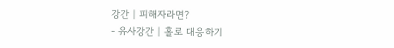강간 | 피해자라면?
- 유사강간 | 홀로 대응하기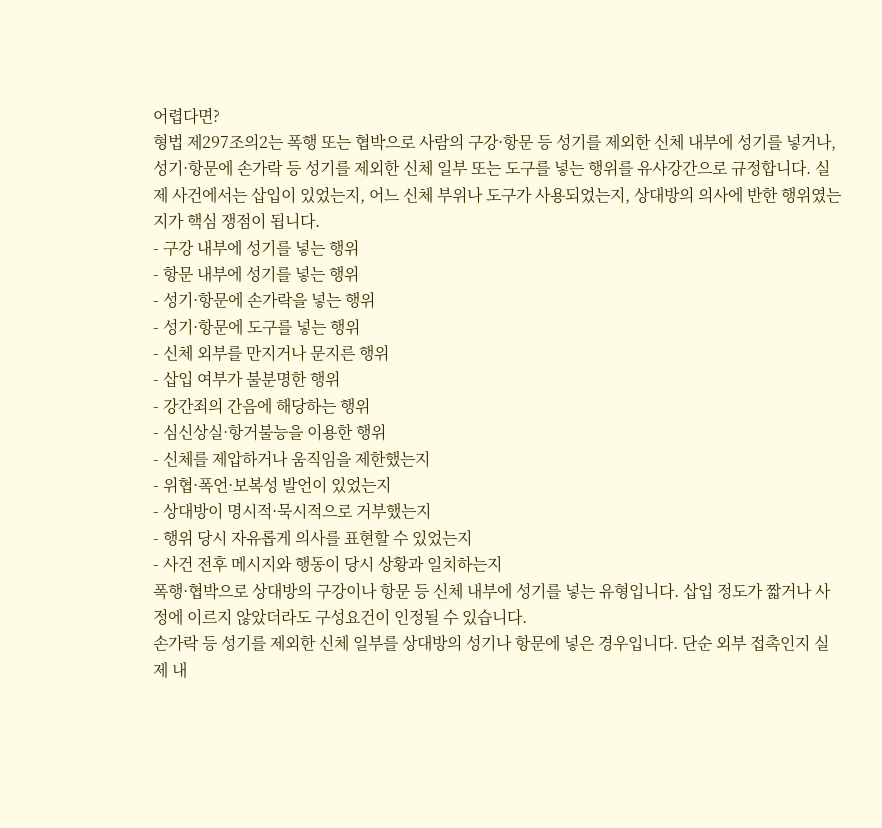어렵다면?
형법 제297조의2는 폭행 또는 협박으로 사람의 구강·항문 등 성기를 제외한 신체 내부에 성기를 넣거나, 성기·항문에 손가락 등 성기를 제외한 신체 일부 또는 도구를 넣는 행위를 유사강간으로 규정합니다. 실제 사건에서는 삽입이 있었는지, 어느 신체 부위나 도구가 사용되었는지, 상대방의 의사에 반한 행위였는지가 핵심 쟁점이 됩니다.
- 구강 내부에 성기를 넣는 행위
- 항문 내부에 성기를 넣는 행위
- 성기·항문에 손가락을 넣는 행위
- 성기·항문에 도구를 넣는 행위
- 신체 외부를 만지거나 문지른 행위
- 삽입 여부가 불분명한 행위
- 강간죄의 간음에 해당하는 행위
- 심신상실·항거불능을 이용한 행위
- 신체를 제압하거나 움직임을 제한했는지
- 위협·폭언·보복성 발언이 있었는지
- 상대방이 명시적·묵시적으로 거부했는지
- 행위 당시 자유롭게 의사를 표현할 수 있었는지
- 사건 전후 메시지와 행동이 당시 상황과 일치하는지
폭행·협박으로 상대방의 구강이나 항문 등 신체 내부에 성기를 넣는 유형입니다. 삽입 정도가 짧거나 사정에 이르지 않았더라도 구성요건이 인정될 수 있습니다.
손가락 등 성기를 제외한 신체 일부를 상대방의 성기나 항문에 넣은 경우입니다. 단순 외부 접촉인지 실제 내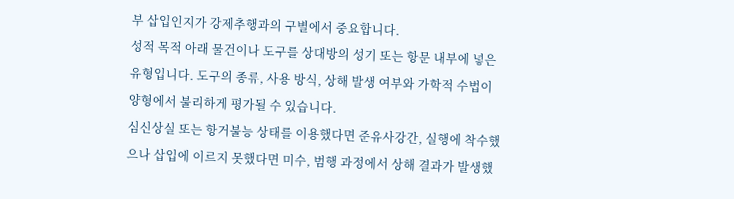부 삽입인지가 강제추행과의 구별에서 중요합니다.
성적 목적 아래 물건이나 도구를 상대방의 성기 또는 항문 내부에 넣은 유형입니다. 도구의 종류, 사용 방식, 상해 발생 여부와 가학적 수법이 양형에서 불리하게 평가될 수 있습니다.
심신상실 또는 항거불능 상태를 이용했다면 준유사강간, 실행에 착수했으나 삽입에 이르지 못했다면 미수, 범행 과정에서 상해 결과가 발생했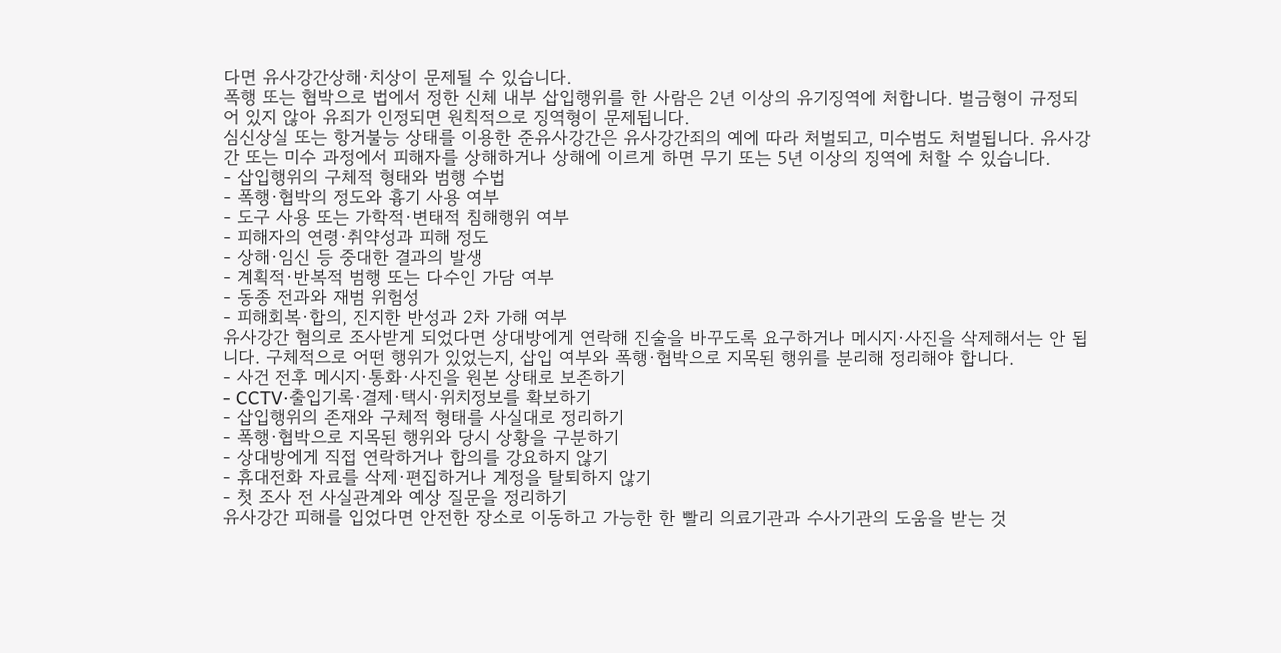다면 유사강간상해·치상이 문제될 수 있습니다.
폭행 또는 협박으로 법에서 정한 신체 내부 삽입행위를 한 사람은 2년 이상의 유기징역에 처합니다. 벌금형이 규정되어 있지 않아 유죄가 인정되면 원칙적으로 징역형이 문제됩니다.
심신상실 또는 항거불능 상태를 이용한 준유사강간은 유사강간죄의 예에 따라 처벌되고, 미수범도 처벌됩니다. 유사강간 또는 미수 과정에서 피해자를 상해하거나 상해에 이르게 하면 무기 또는 5년 이상의 징역에 처할 수 있습니다.
- 삽입행위의 구체적 형태와 범행 수법
- 폭행·협박의 정도와 흉기 사용 여부
- 도구 사용 또는 가학적·변태적 침해행위 여부
- 피해자의 연령·취약성과 피해 정도
- 상해·임신 등 중대한 결과의 발생
- 계획적·반복적 범행 또는 다수인 가담 여부
- 동종 전과와 재범 위험성
- 피해회복·합의, 진지한 반성과 2차 가해 여부
유사강간 혐의로 조사받게 되었다면 상대방에게 연락해 진술을 바꾸도록 요구하거나 메시지·사진을 삭제해서는 안 됩니다. 구체적으로 어떤 행위가 있었는지, 삽입 여부와 폭행·협박으로 지목된 행위를 분리해 정리해야 합니다.
- 사건 전후 메시지·통화·사진을 원본 상태로 보존하기
- CCTV·출입기록·결제·택시·위치정보를 확보하기
- 삽입행위의 존재와 구체적 형태를 사실대로 정리하기
- 폭행·협박으로 지목된 행위와 당시 상황을 구분하기
- 상대방에게 직접 연락하거나 합의를 강요하지 않기
- 휴대전화 자료를 삭제·편집하거나 계정을 탈퇴하지 않기
- 첫 조사 전 사실관계와 예상 질문을 정리하기
유사강간 피해를 입었다면 안전한 장소로 이동하고 가능한 한 빨리 의료기관과 수사기관의 도움을 받는 것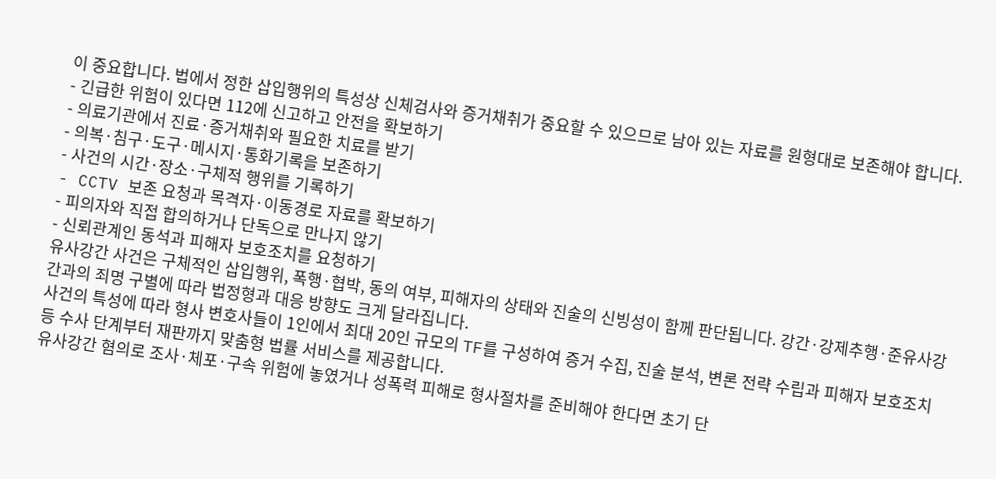이 중요합니다. 법에서 정한 삽입행위의 특성상 신체검사와 증거채취가 중요할 수 있으므로 남아 있는 자료를 원형대로 보존해야 합니다.
- 긴급한 위험이 있다면 112에 신고하고 안전을 확보하기
- 의료기관에서 진료·증거채취와 필요한 치료를 받기
- 의복·침구·도구·메시지·통화기록을 보존하기
- 사건의 시간·장소·구체적 행위를 기록하기
- CCTV 보존 요청과 목격자·이동경로 자료를 확보하기
- 피의자와 직접 합의하거나 단독으로 만나지 않기
- 신뢰관계인 동석과 피해자 보호조치를 요청하기
유사강간 사건은 구체적인 삽입행위, 폭행·협박, 동의 여부, 피해자의 상태와 진술의 신빙성이 함께 판단됩니다. 강간·강제추행·준유사강간과의 죄명 구별에 따라 법정형과 대응 방향도 크게 달라집니다.
사건의 특성에 따라 형사 변호사들이 1인에서 최대 20인 규모의 TF를 구성하여 증거 수집, 진술 분석, 변론 전략 수립과 피해자 보호조치 등 수사 단계부터 재판까지 맞춤형 법률 서비스를 제공합니다.
유사강간 혐의로 조사·체포·구속 위험에 놓였거나 성폭력 피해로 형사절차를 준비해야 한다면 초기 단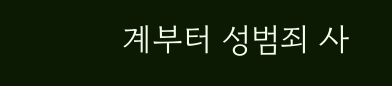계부터 성범죄 사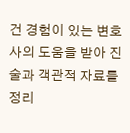건 경험이 있는 변호사의 도움을 받아 진술과 객관적 자료를 정리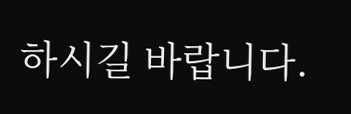하시길 바랍니다.